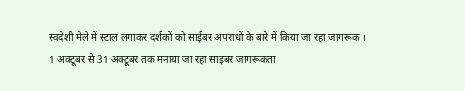स्वदेशी मेले में स्टाल लगाकर दर्शकों को साईबर अपराधों के बारे में किया जा रहा जागरूक ।
1 अक्टूबर से 31 अक्टूबर तक मनाया जा रहा साइबर जागरूकता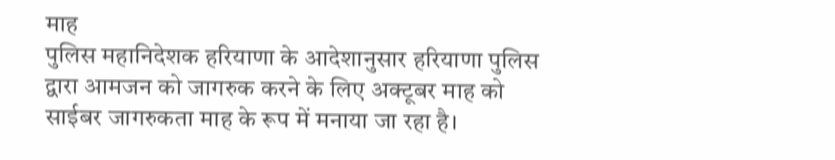माह
पुलिस महानिदेशक हरियाणा के आदेशानुसार हरियाणा पुलिस द्वारा आमजन को जागरुक करने के लिए अक्टूबर माह को साईबर जागरुकता माह के रूप में मनाया जा रहा है।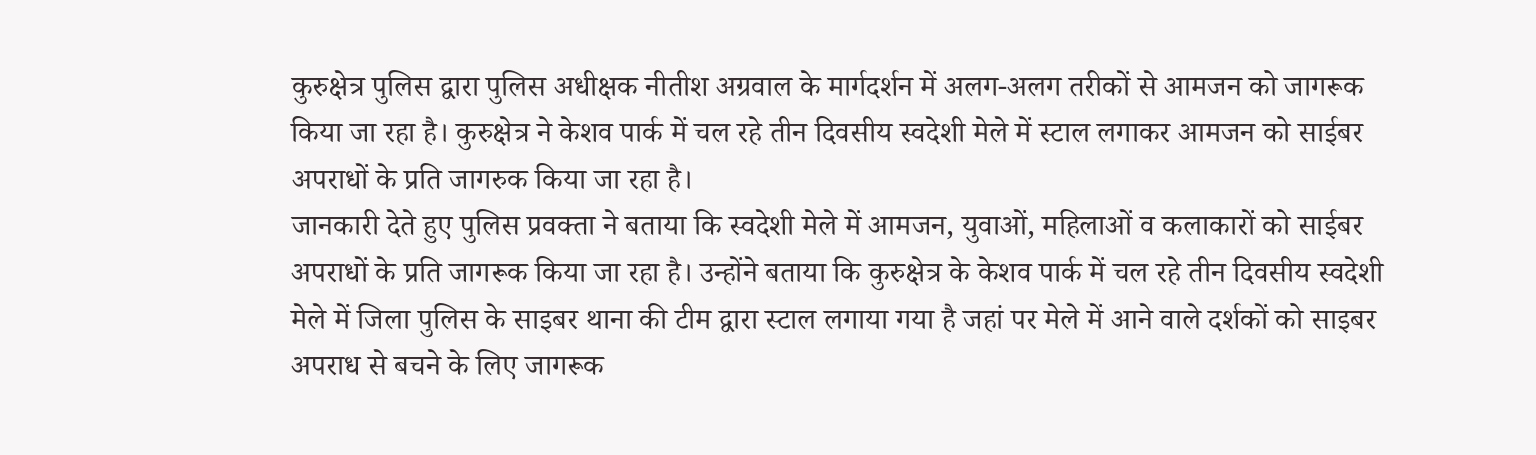कुरुक्षेत्र पुलिस द्वारा पुलिस अधीक्षक नीतीश अग्रवाल के मार्गदर्शन में अलग-अलग तरीकों से आमजन को जागरूक किया जा रहा है। कुरुक्षेत्र ने केशव पार्क में चल रहे तीन दिवसीय स्वदेशी मेले में स्टाल लगाकर आमजन को साईबर अपराधों के प्रति जागरुक किया जा रहा है।
जानकारी देते हुए पुलिस प्रवक्ता ने बताया कि स्वदेशी मेले में आमजन, युवाओं, महिलाओं व कलाकारों को साईबर अपराधों के प्रति जागरूक किया जा रहा है। उन्होंने बताया कि कुरुक्षेत्र के केशव पार्क में चल रहे तीन दिवसीय स्वदेशी मेले में जिला पुलिस के साइबर थाना की टीम द्वारा स्टाल लगाया गया है जहां पर मेले में आने वाले दर्शकों को साइबर अपराध से बचने के लिए जागरूक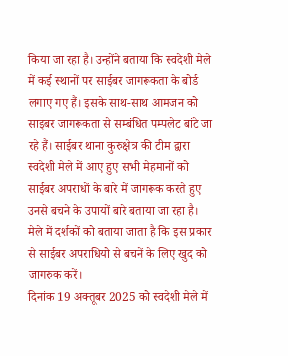किया जा रहा है। उन्होंने बताया कि स्वदेशी मेले में कई स्थानों पर साईबर जागरूकता के बोर्ड लगाए गए हैं। इसके साथ-साथ आमजन को साइबर जागरूकता से सम्बंधित पम्पलेट बांटे जा रहे हैं। साईबर थाना कुरुक्षेत्र की टीम द्वारा स्वदेशी मेले में आए हुए सभी मेहमानों को साईबर अपराधों के बारे में जागरूक करते हुए उनसे बचने के उपायों बारे बताया जा रहा है। मेले में दर्शकों को बताया जाता है कि इस प्रकार से साईबर अपराधियो से बचनें के लिए खुद को जागरुक करें।
दिनांक 19 अक्तूबर 2025 को स्वदेशी मेले में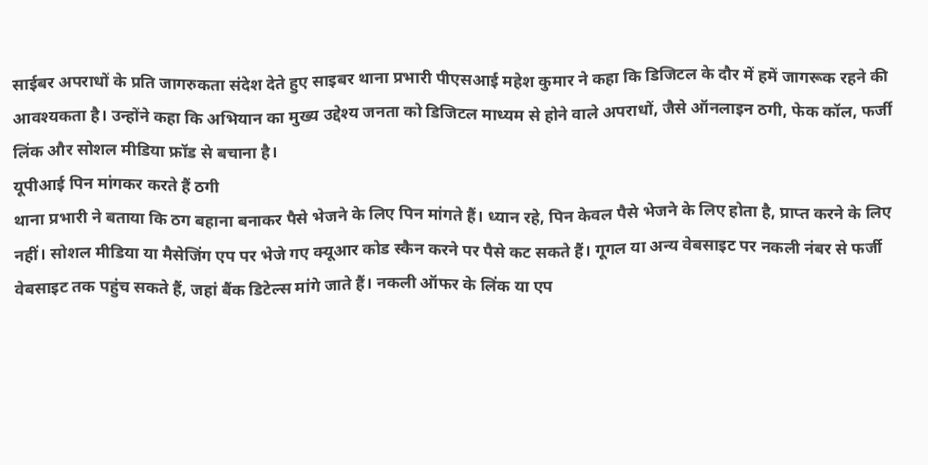साईबर अपराधों के प्रति जागरुकता संदेश देते हुए साइबर थाना प्रभारी पीएसआई महेश कुमार ने कहा कि डिजिटल के दौर में हमें जागरूक रहने की आवश्यकता है। उन्होंने कहा कि अभियान का मुख्य उद्देश्य जनता को डिजिटल माध्यम से होने वाले अपराधों, जैसे ऑनलाइन ठगी, फेक कॉल, फर्जी लिंक और सोशल मीडिया फ्रॉड से बचाना है।
यूपीआई पिन मांगकर करते हैं ठगी
थाना प्रभारी ने बताया कि ठग बहाना बनाकर पैसे भेजने के लिए पिन मांगते हैं। ध्यान रहे, पिन केवल पैसे भेजने के लिए होता है, प्राप्त करने के लिए नहीं। सोशल मीडिया या मैसेजिंग एप पर भेजे गए क्यूआर कोड स्कैन करने पर पैसे कट सकते हैं। गूगल या अन्य वेबसाइट पर नकली नंबर से फर्जी वेबसाइट तक पहुंच सकते हैं, जहां बैंक डिटेल्स मांगे जाते हैं। नकली ऑफर के लिंक या एप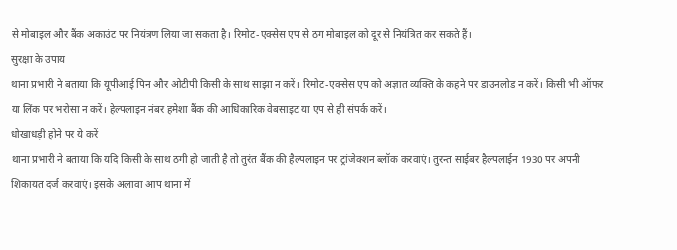से मोबाइल और बैंक अकाउंट पर नियंत्रण लिया जा सकता है। रिमोट-एक्सेस एप से ठग मोबाइल को दूर से नियंत्रित कर सकते हैं।
सुरक्षा के उपाय
थाना प्रभारी ने बताया कि यूपीआई पिन और ओटीपी किसी के साथ साझा न करें। रिमोट-एक्सेस एप को अज्ञात व्यक्ति के कहने पर डाउनलोड न करें। किसी भी ऑफर या लिंक पर भरोसा न करें। हेल्पलाइन नंबर हमेशा बैंक की आधिकारिक वेबसाइट या एप से ही संपर्क करें।
धोखाधड़ी होने पर ये करें
थाना प्रभारी ने बताया कि यदि किसी के साथ ठगी हो जाती है तो तुरंत बैंक की हैल्पलाइन पर ट्रांजेक्शन ब्लॉक करवाएं। तुरन्त साईबर हैल्पलाईन 1930 पर अपनी शिकायत दर्ज करवाएं। इसके अलावा आप थाना में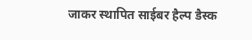जाकर स्थापित साईबर हैल्प डैस्क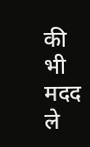की भी मदद ले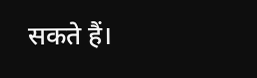सकते हैं।